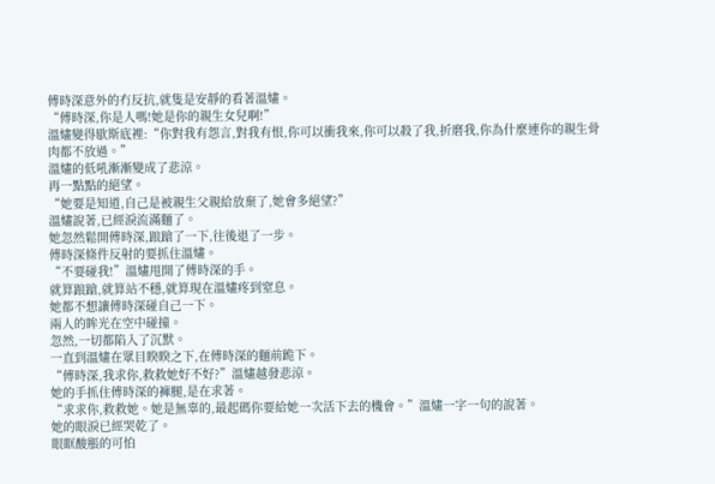傅時深意外的冇反抗,就隻是安靜的看著溫嫿。
“傅時深,你是人嗎!她是你的親生女兒啊!”
溫嫿變得歇斯底裡:“你對我有怨言,對我有恨,你可以衝我來,你可以殺了我,折磨我,你為什麼連你的親生骨肉都不放過。”
溫嫿的低吼漸漸變成了悲涼。
再一點點的絕望。
“她要是知道,自己是被親生父親給放棄了,她會多絕望?”
溫嫿說著,已經淚流滿麵了。
她忽然鬆開傅時深,踉蹌了一下,往後退了一步。
傅時深條件反射的要抓住溫嫿。
“不要碰我!”溫嫿甩開了傅時深的手。
就算踉蹌,就算站不穩,就算現在溫嫿疼到窒息。
她都不想讓傅時深碰自己一下。
兩人的眸光在空中碰撞。
忽然,一切都陷入了沉默。
一直到溫嫿在眾目睽睽之下,在傅時深的麵前跪下。
“傅時深,我求你,救救她好不好?”溫嫿越發悲涼。
她的手抓住傅時深的褲腿,是在求著。
“求求你,救救她。她是無辜的,最起碼你要給她一次活下去的機會。”溫嫿一字一句的說著。
她的眼淚已經哭乾了。
眼眶酸脹的可怕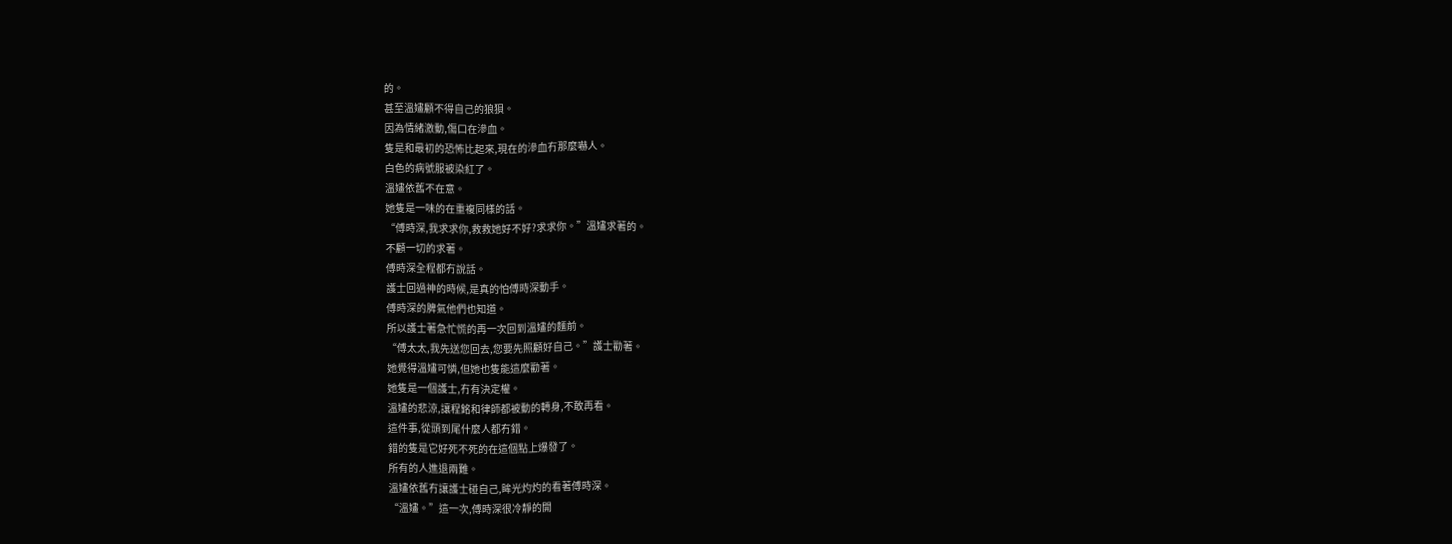的。
甚至溫嫿顧不得自己的狼狽。
因為情緒激動,傷口在滲血。
隻是和最初的恐怖比起來,現在的滲血冇那麼嚇人。
白色的病號服被染紅了。
溫嫿依舊不在意。
她隻是一味的在重複同樣的話。
“傅時深,我求求你,救救她好不好?求求你。”溫嫿求著的。
不顧一切的求著。
傅時深全程都冇說話。
護士回過神的時候,是真的怕傅時深動手。
傅時深的脾氣他們也知道。
所以護士著急忙慌的再一次回到溫嫿的麵前。
“傅太太,我先送您回去,您要先照顧好自己。”護士勸著。
她覺得溫嫿可憐,但她也隻能這麼勸著。
她隻是一個護士,冇有決定權。
溫嫿的悲涼,讓程銘和律師都被動的轉身,不敢再看。
這件事,從頭到尾什麼人都冇錯。
錯的隻是它好死不死的在這個點上爆發了。
所有的人進退兩難。
溫嫿依舊冇讓護士碰自己,眸光灼灼的看著傅時深。
“溫嫿。”這一次,傅時深很冷靜的開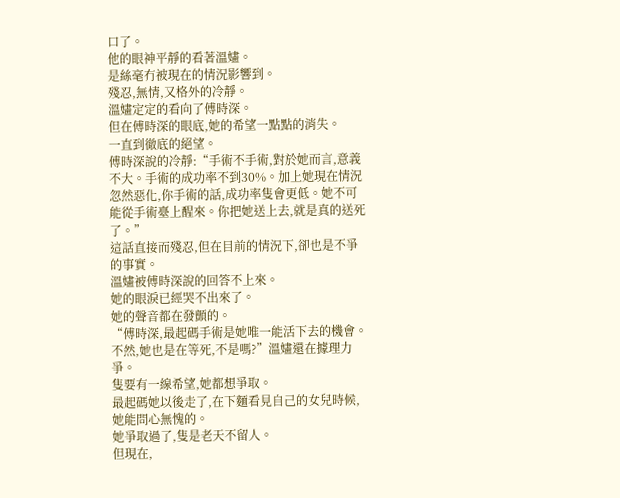口了。
他的眼神平靜的看著溫嫿。
是絲毫冇被現在的情況影響到。
殘忍,無情,又格外的冷靜。
溫嫿定定的看向了傅時深。
但在傅時深的眼底,她的希望一點點的消失。
一直到徹底的絕望。
傅時深說的冷靜:“手術不手術,對於她而言,意義不大。手術的成功率不到30%。加上她現在情況忽然惡化,你手術的話,成功率隻會更低。她不可能從手術臺上醒來。你把她送上去,就是真的送死了。”
這話直接而殘忍,但在目前的情況下,卻也是不爭的事實。
溫嫿被傅時深說的回答不上來。
她的眼淚已經哭不出來了。
她的聲音都在發顫的。
“傅時深,最起碼手術是她唯一能活下去的機會。不然,她也是在等死,不是嗎?”溫嫿還在據理力爭。
隻要有一線希望,她都想爭取。
最起碼她以後走了,在下麵看見自己的女兒時候,她能問心無愧的。
她爭取過了,隻是老天不留人。
但現在,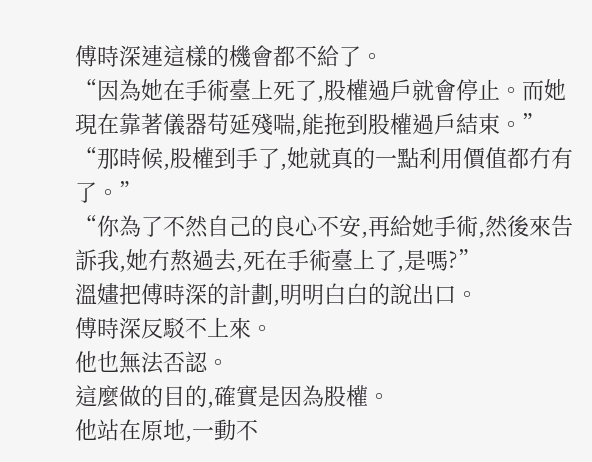傅時深連這樣的機會都不給了。
“因為她在手術臺上死了,股權過戶就會停止。而她現在靠著儀器苟延殘喘,能拖到股權過戶結束。”
“那時候,股權到手了,她就真的一點利用價值都冇有了。”
“你為了不然自己的良心不安,再給她手術,然後來告訴我,她冇熬過去,死在手術臺上了,是嗎?”
溫嫿把傅時深的計劃,明明白白的說出口。
傅時深反駁不上來。
他也無法否認。
這麼做的目的,確實是因為股權。
他站在原地,一動不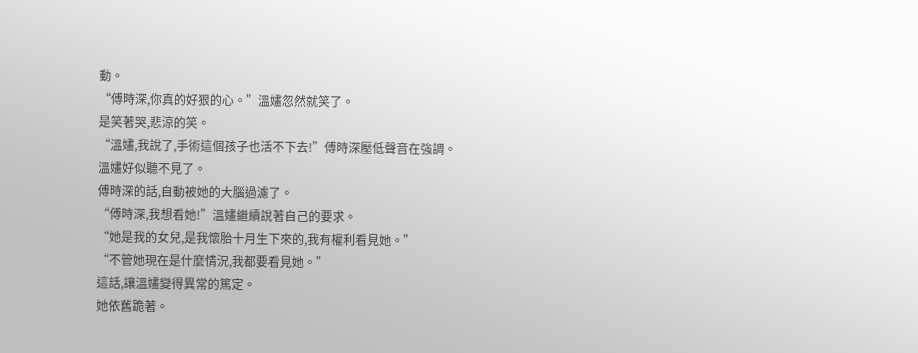動。
“傅時深,你真的好狠的心。”溫嫿忽然就笑了。
是笑著哭,悲涼的笑。
“溫嫿,我說了,手術這個孩子也活不下去!”傅時深壓低聲音在強調。
溫嫿好似聽不見了。
傅時深的話,自動被她的大腦過濾了。
“傅時深,我想看她!”溫嫿繼續說著自己的要求。
“她是我的女兒,是我懷胎十月生下來的,我有權利看見她。”
“不管她現在是什麼情況,我都要看見她。”
這話,讓溫嫿變得異常的篤定。
她依舊跪著。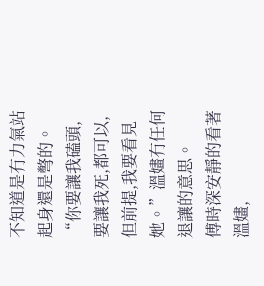不知道是冇力氣站起身還是彆的。
“你要讓我磕頭,要讓我死,都可以,但前提,我要看見她。”溫嫿冇任何退讓的意思。
傅時深安靜的看著溫嫿,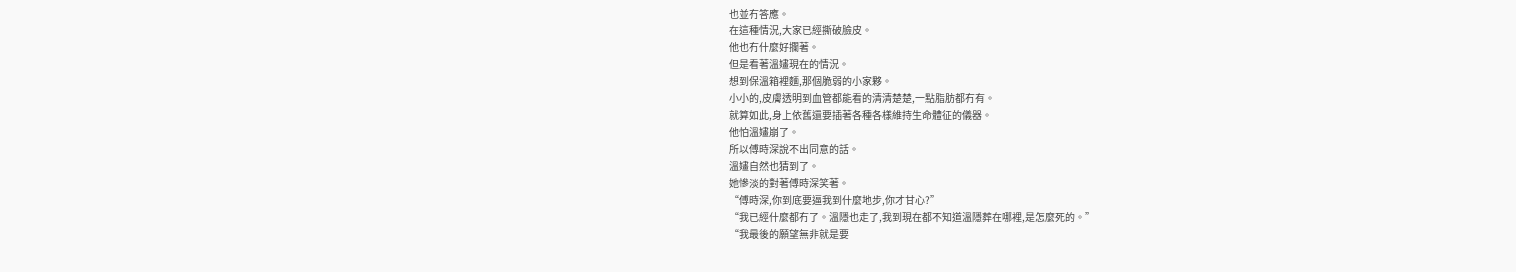也並冇答應。
在這種情況,大家已經撕破臉皮。
他也冇什麼好攔著。
但是看著溫嫿現在的情況。
想到保溫箱裡麵,那個脆弱的小家夥。
小小的,皮膚透明到血管都能看的清清楚楚,一點脂肪都冇有。
就算如此,身上依舊還要插著各種各樣維持生命體征的儀器。
他怕溫嫿崩了。
所以傅時深說不出同意的話。
溫嫿自然也猜到了。
她慘淡的對著傅時深笑著。
“傅時深,你到底要逼我到什麼地步,你才甘心?”
“我已經什麼都冇了。溫隱也走了,我到現在都不知道溫隱葬在哪裡,是怎麼死的。”
“我最後的願望無非就是要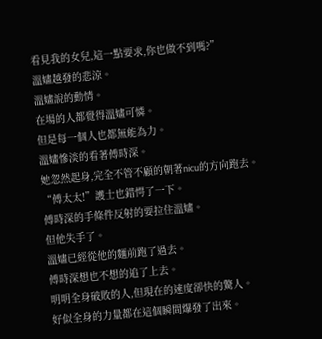看見我的女兒,這一點要求,你也做不到嗎?”
溫嫿越發的悲涼。
溫嫿說的動情。
在場的人都覺得溫嫿可憐。
但是每一個人也都無能為力。
溫嫿慘淡的看著傅時深。
她忽然起身,完全不管不顧的朝著nicu的方向跑去。
“傅太太!”護士也錯愕了一下。
傅時深的手條件反射的要拉住溫嫿。
但他失手了。
溫嫿已經從他的麵前跑了過去。
傅時深想也不想的追了上去。
明明全身破敗的人,但現在的速度卻快的驚人。
好似全身的力量都在這個瞬間爆發了出來。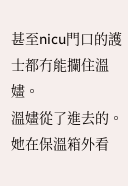甚至nicu門口的護士都冇能攔住溫嫿。
溫嫿從了進去的。
她在保溫箱外看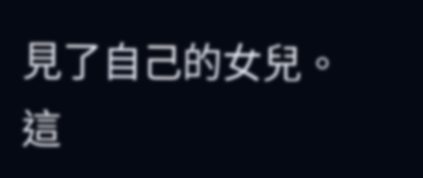見了自己的女兒。
這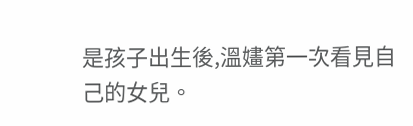是孩子出生後,溫嫿第一次看見自己的女兒。